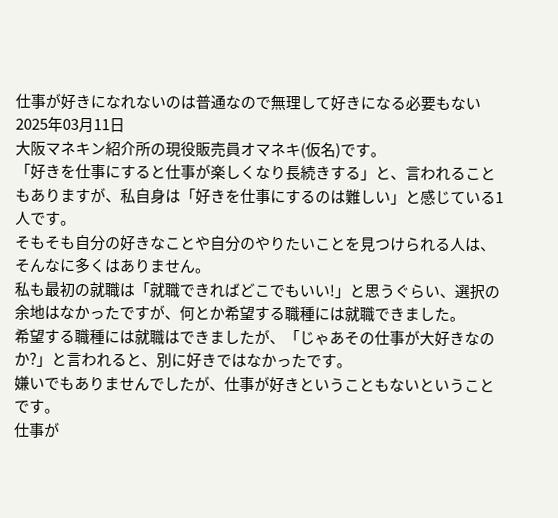仕事が好きになれないのは普通なので無理して好きになる必要もない
2025年03月11日
大阪マネキン紹介所の現役販売員オマネキ(仮名)です。
「好きを仕事にすると仕事が楽しくなり長続きする」と、言われることもありますが、私自身は「好きを仕事にするのは難しい」と感じている1人です。
そもそも自分の好きなことや自分のやりたいことを見つけられる人は、そんなに多くはありません。
私も最初の就職は「就職できればどこでもいい!」と思うぐらい、選択の余地はなかったですが、何とか希望する職種には就職できました。
希望する職種には就職はできましたが、「じゃあその仕事が大好きなのか?」と言われると、別に好きではなかったです。
嫌いでもありませんでしたが、仕事が好きということもないということです。
仕事が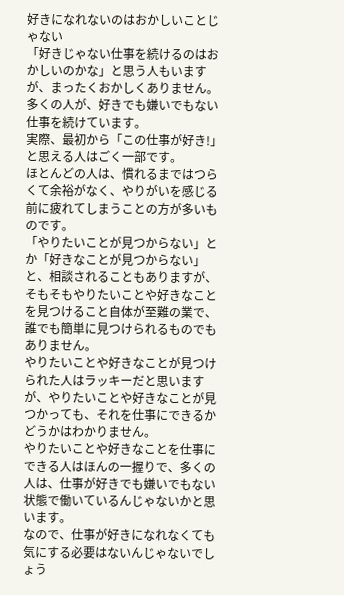好きになれないのはおかしいことじゃない
「好きじゃない仕事を続けるのはおかしいのかな」と思う人もいますが、まったくおかしくありません。
多くの人が、好きでも嫌いでもない仕事を続けています。
実際、最初から「この仕事が好き!」と思える人はごく一部です。
ほとんどの人は、慣れるまではつらくて余裕がなく、やりがいを感じる前に疲れてしまうことの方が多いものです。
「やりたいことが見つからない」とか「好きなことが見つからない」と、相談されることもありますが、そもそもやりたいことや好きなことを見つけること自体が至難の業で、誰でも簡単に見つけられるものでもありません。
やりたいことや好きなことが見つけられた人はラッキーだと思いますが、やりたいことや好きなことが見つかっても、それを仕事にできるかどうかはわかりません。
やりたいことや好きなことを仕事にできる人はほんの一握りで、多くの人は、仕事が好きでも嫌いでもない状態で働いているんじゃないかと思います。
なので、仕事が好きになれなくても気にする必要はないんじゃないでしょう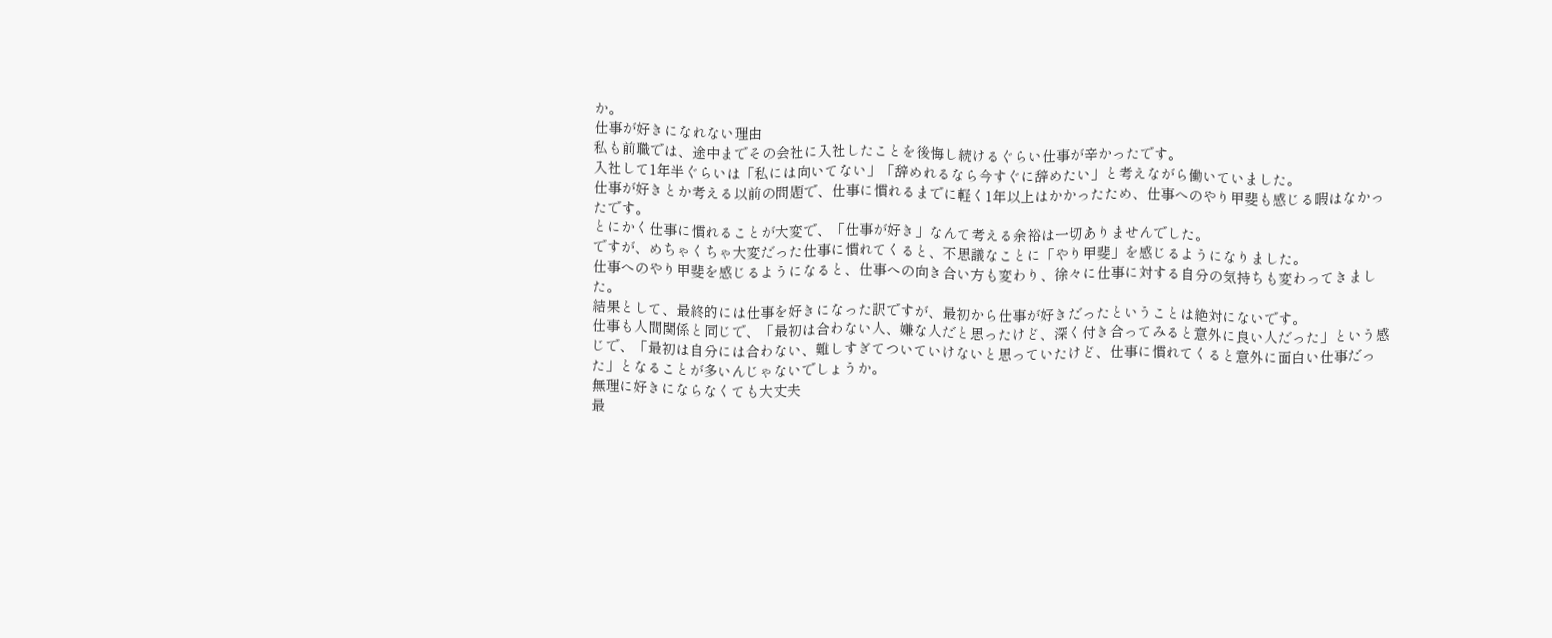か。
仕事が好きになれない理由
私も前職では、途中までその会社に入社したことを後悔し続けるぐらい仕事が辛かったです。
入社して1年半ぐらいは「私には向いてない」「辞めれるなら今すぐに辞めたい」と考えながら働いていました。
仕事が好きとか考える以前の問題で、仕事に慣れるまでに軽く1年以上はかかったため、仕事へのやり甲斐も感じる暇はなかったです。
とにかく仕事に慣れることが大変で、「仕事が好き」なんて考える余裕は一切ありませんでした。
ですが、めちゃくちゃ大変だった仕事に慣れてくると、不思議なことに「やり甲斐」を感じるようになりました。
仕事へのやり甲斐を感じるようになると、仕事への向き合い方も変わり、徐々に仕事に対する自分の気持ちも変わってきました。
結果として、最終的には仕事を好きになった訳ですが、最初から仕事が好きだったということは絶対にないです。
仕事も人間関係と同じで、「最初は合わない人、嫌な人だと思ったけど、深く付き合ってみると意外に良い人だった」という感じで、「最初は自分には合わない、難しすぎてついていけないと思っていたけど、仕事に慣れてくると意外に面白い仕事だった」となることが多いんじゃないでしょうか。
無理に好きにならなくても大丈夫
最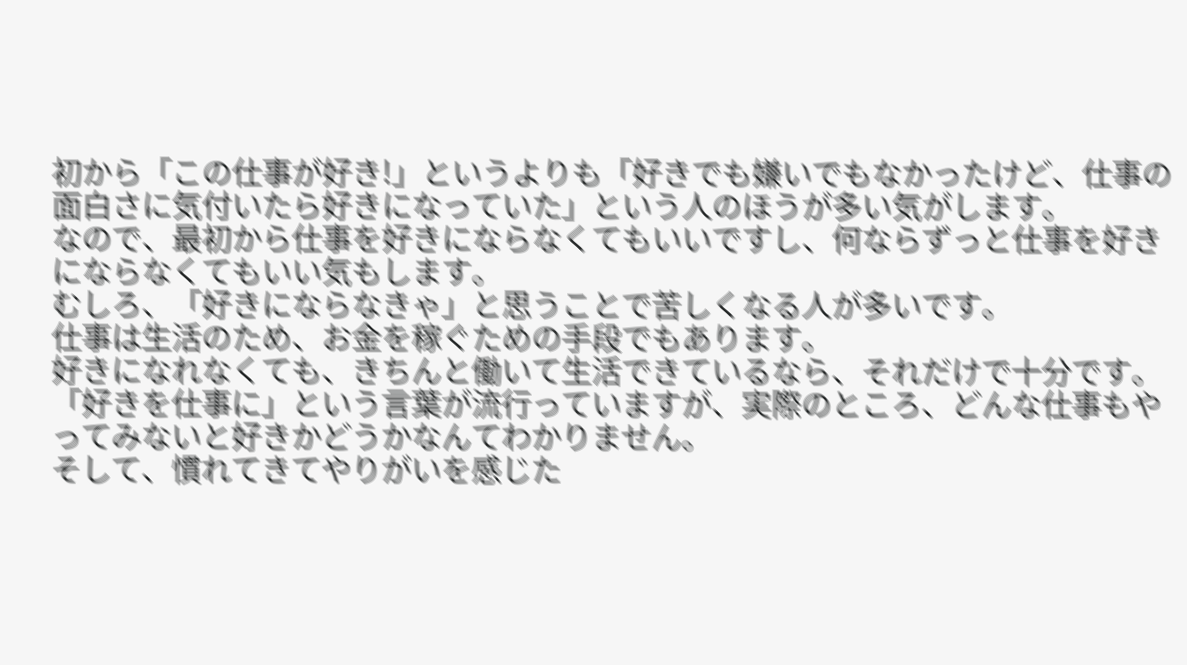初から「この仕事が好き!」というよりも「好きでも嫌いでもなかったけど、仕事の面白さに気付いたら好きになっていた」という人のほうが多い気がします。
なので、最初から仕事を好きにならなくてもいいですし、何ならずっと仕事を好きにならなくてもいい気もします。
むしろ、「好きにならなきゃ」と思うことで苦しくなる人が多いです。
仕事は生活のため、お金を稼ぐための手段でもあります。
好きになれなくても、きちんと働いて生活できているなら、それだけで十分です。
「好きを仕事に」という言葉が流行っていますが、実際のところ、どんな仕事もやってみないと好きかどうかなんてわかりません。
そして、慣れてきてやりがいを感じた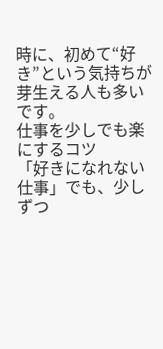時に、初めて“好き”という気持ちが芽生える人も多いです。
仕事を少しでも楽にするコツ
「好きになれない仕事」でも、少しずつ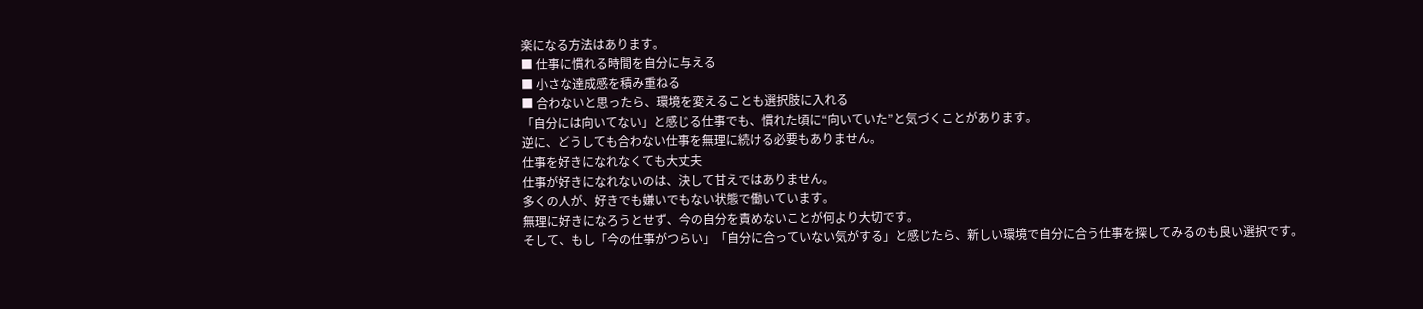楽になる方法はあります。
■ 仕事に慣れる時間を自分に与える
■ 小さな達成感を積み重ねる
■ 合わないと思ったら、環境を変えることも選択肢に入れる
「自分には向いてない」と感じる仕事でも、慣れた頃に“向いていた”と気づくことがあります。
逆に、どうしても合わない仕事を無理に続ける必要もありません。
仕事を好きになれなくても大丈夫
仕事が好きになれないのは、決して甘えではありません。
多くの人が、好きでも嫌いでもない状態で働いています。
無理に好きになろうとせず、今の自分を責めないことが何より大切です。
そして、もし「今の仕事がつらい」「自分に合っていない気がする」と感じたら、新しい環境で自分に合う仕事を探してみるのも良い選択です。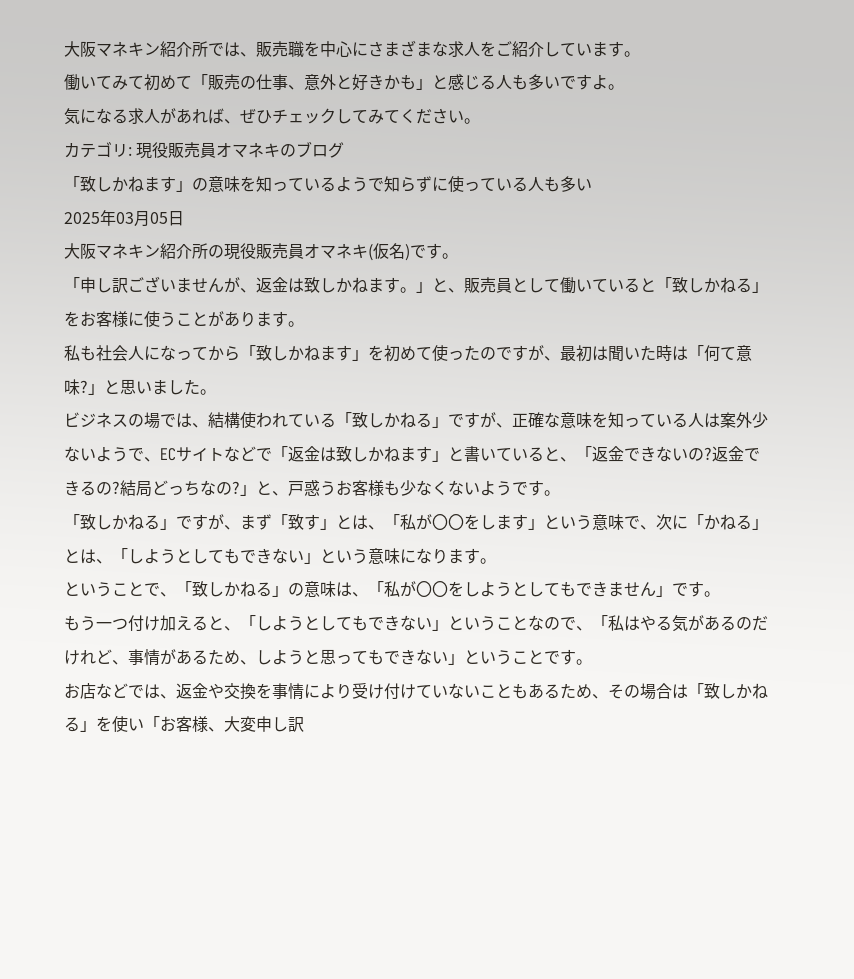大阪マネキン紹介所では、販売職を中心にさまざまな求人をご紹介しています。
働いてみて初めて「販売の仕事、意外と好きかも」と感じる人も多いですよ。
気になる求人があれば、ぜひチェックしてみてください。
カテゴリ: 現役販売員オマネキのブログ
「致しかねます」の意味を知っているようで知らずに使っている人も多い
2025年03月05日
大阪マネキン紹介所の現役販売員オマネキ(仮名)です。
「申し訳ございませんが、返金は致しかねます。」と、販売員として働いていると「致しかねる」をお客様に使うことがあります。
私も社会人になってから「致しかねます」を初めて使ったのですが、最初は聞いた時は「何て意味?」と思いました。
ビジネスの場では、結構使われている「致しかねる」ですが、正確な意味を知っている人は案外少ないようで、ECサイトなどで「返金は致しかねます」と書いていると、「返金できないの?返金できるの?結局どっちなの?」と、戸惑うお客様も少なくないようです。
「致しかねる」ですが、まず「致す」とは、「私が〇〇をします」という意味で、次に「かねる」とは、「しようとしてもできない」という意味になります。
ということで、「致しかねる」の意味は、「私が〇〇をしようとしてもできません」です。
もう一つ付け加えると、「しようとしてもできない」ということなので、「私はやる気があるのだけれど、事情があるため、しようと思ってもできない」ということです。
お店などでは、返金や交換を事情により受け付けていないこともあるため、その場合は「致しかねる」を使い「お客様、大変申し訳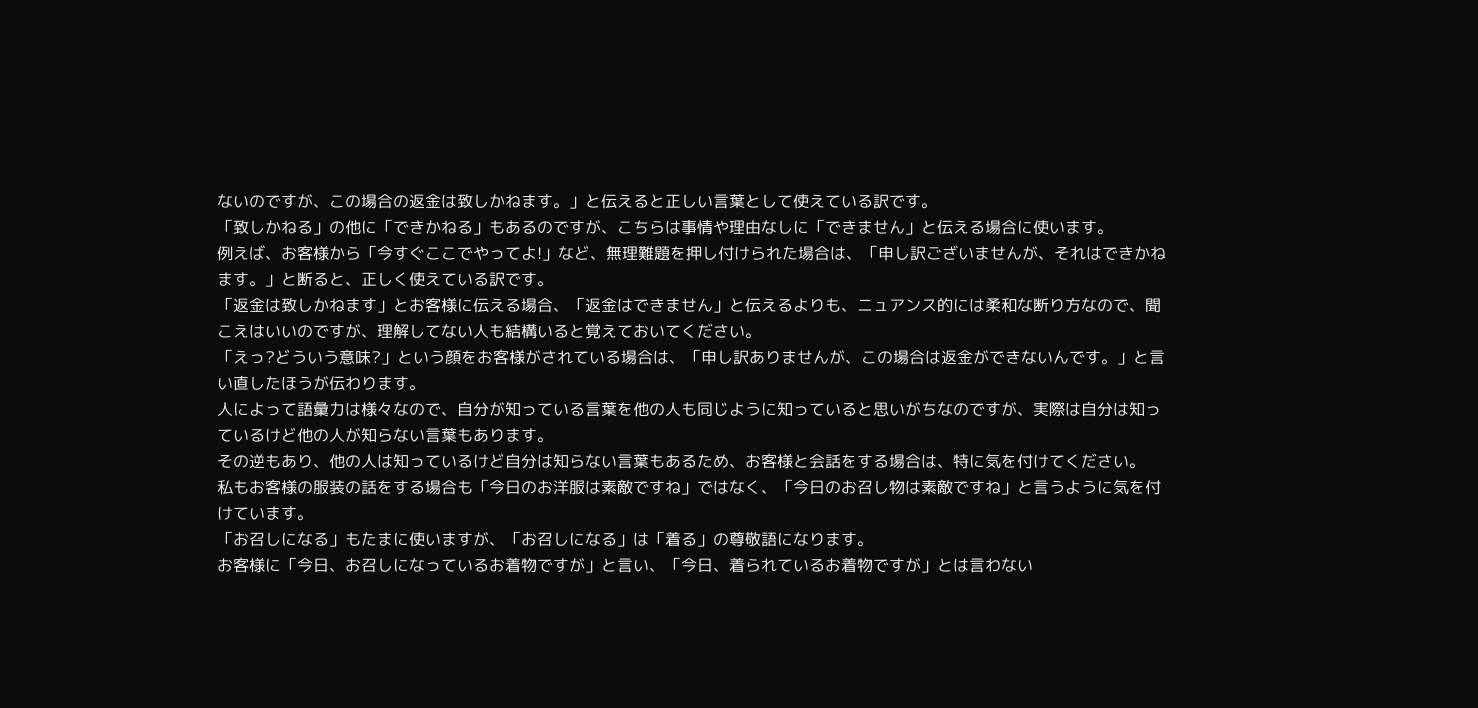ないのですが、この場合の返金は致しかねます。」と伝えると正しい言葉として使えている訳です。
「致しかねる」の他に「できかねる」もあるのですが、こちらは事情や理由なしに「できません」と伝える場合に使います。
例えば、お客様から「今すぐここでやってよ!」など、無理難題を押し付けられた場合は、「申し訳ございませんが、それはできかねます。」と断ると、正しく使えている訳です。
「返金は致しかねます」とお客様に伝える場合、「返金はできません」と伝えるよりも、ニュアンス的には柔和な断り方なので、聞こえはいいのですが、理解してない人も結構いると覚えておいてください。
「えっ?どういう意味?」という顔をお客様がされている場合は、「申し訳ありませんが、この場合は返金ができないんです。」と言い直したほうが伝わります。
人によって語彙力は様々なので、自分が知っている言葉を他の人も同じように知っていると思いがちなのですが、実際は自分は知っているけど他の人が知らない言葉もあります。
その逆もあり、他の人は知っているけど自分は知らない言葉もあるため、お客様と会話をする場合は、特に気を付けてください。
私もお客様の服装の話をする場合も「今日のお洋服は素敵ですね」ではなく、「今日のお召し物は素敵ですね」と言うように気を付けています。
「お召しになる」もたまに使いますが、「お召しになる」は「着る」の尊敬語になります。
お客様に「今日、お召しになっているお着物ですが」と言い、「今日、着られているお着物ですが」とは言わない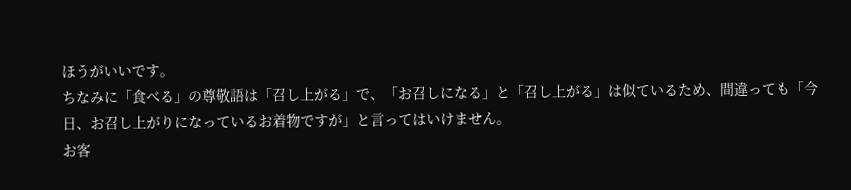ほうがいいです。
ちなみに「食べる」の尊敬語は「召し上がる」で、「お召しになる」と「召し上がる」は似ているため、間違っても「今日、お召し上がりになっているお着物ですが」と言ってはいけません。
お客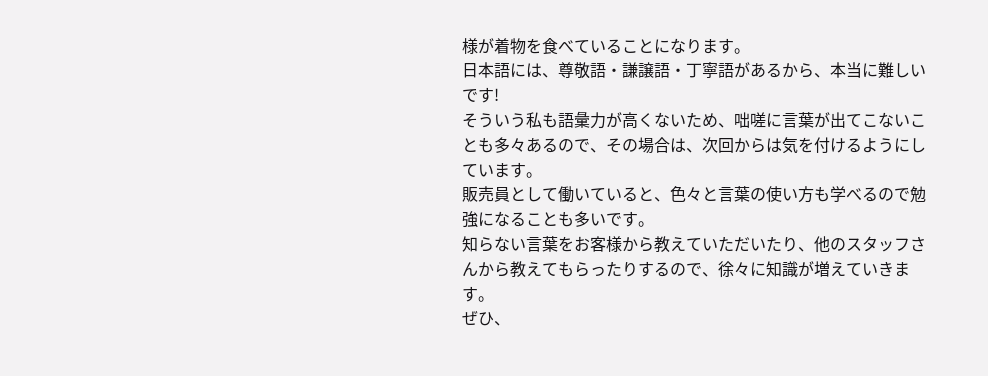様が着物を食べていることになります。
日本語には、尊敬語・謙譲語・丁寧語があるから、本当に難しいです!
そういう私も語彙力が高くないため、咄嗟に言葉が出てこないことも多々あるので、その場合は、次回からは気を付けるようにしています。
販売員として働いていると、色々と言葉の使い方も学べるので勉強になることも多いです。
知らない言葉をお客様から教えていただいたり、他のスタッフさんから教えてもらったりするので、徐々に知識が増えていきます。
ぜひ、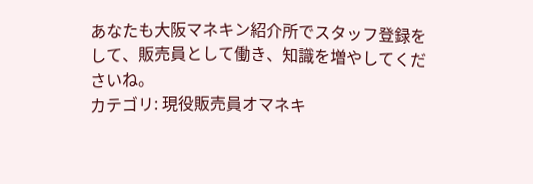あなたも大阪マネキン紹介所でスタッフ登録をして、販売員として働き、知識を増やしてくださいね。
カテゴリ: 現役販売員オマネキ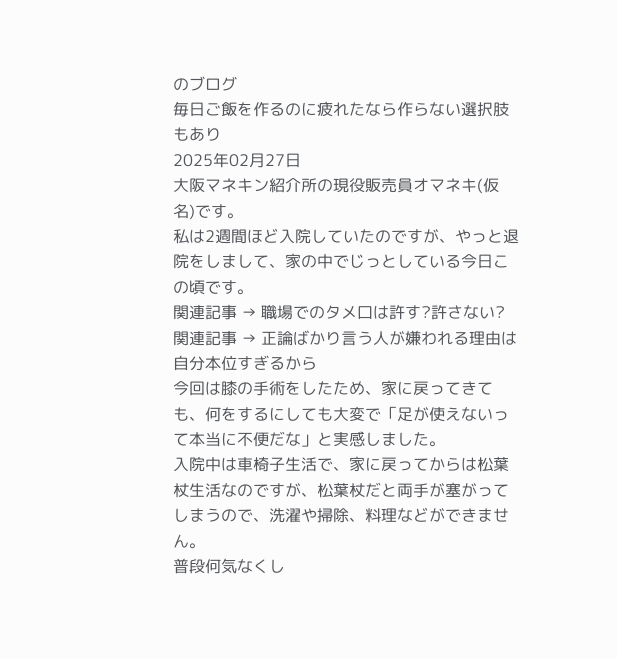のブログ
毎日ご飯を作るのに疲れたなら作らない選択肢もあり
2025年02月27日
大阪マネキン紹介所の現役販売員オマネキ(仮名)です。
私は2週間ほど入院していたのですが、やっと退院をしまして、家の中でじっとしている今日この頃です。
関連記事 → 職場でのタメ口は許す?許さない?
関連記事 → 正論ばかり言う人が嫌われる理由は自分本位すぎるから
今回は膝の手術をしたため、家に戻ってきても、何をするにしても大変で「足が使えないって本当に不便だな」と実感しました。
入院中は車椅子生活で、家に戻ってからは松葉杖生活なのですが、松葉杖だと両手が塞がってしまうので、洗濯や掃除、料理などができません。
普段何気なくし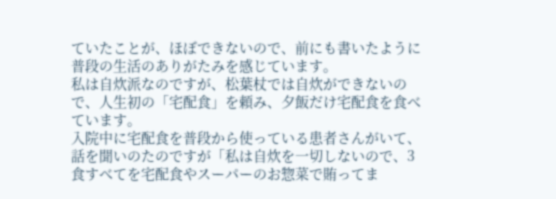ていたことが、ほぼできないので、前にも書いたように普段の生活のありがたみを感じています。
私は自炊派なのですが、松葉杖では自炊ができないので、人生初の「宅配食」を頼み、夕飯だけ宅配食を食べています。
入院中に宅配食を普段から使っている患者さんがいて、話を聞いのたのですが「私は自炊を一切しないので、3食すべてを宅配食やスーパーのお惣菜で賄ってま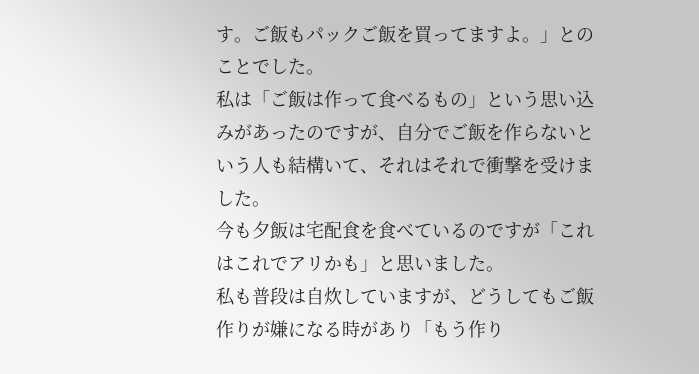す。ご飯もパックご飯を買ってますよ。」とのことでした。
私は「ご飯は作って食べるもの」という思い込みがあったのですが、自分でご飯を作らないという人も結構いて、それはそれで衝撃を受けました。
今も夕飯は宅配食を食べているのですが「これはこれでアリかも」と思いました。
私も普段は自炊していますが、どうしてもご飯作りが嫌になる時があり「もう作り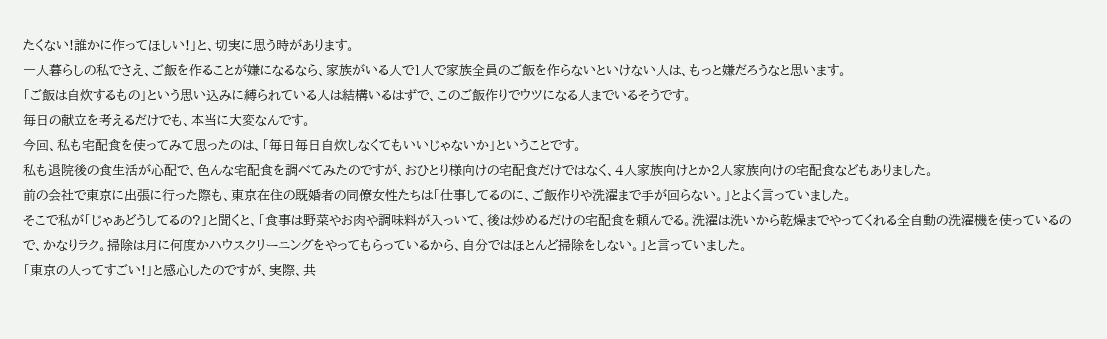たくない!誰かに作ってほしい!」と、切実に思う時があります。
一人暮らしの私でさえ、ご飯を作ることが嫌になるなら、家族がいる人で1人で家族全員のご飯を作らないといけない人は、もっと嫌だろうなと思います。
「ご飯は自炊するもの」という思い込みに縛られている人は結構いるはずで、このご飯作りでウツになる人までいるそうです。
毎日の献立を考えるだけでも、本当に大変なんです。
今回、私も宅配食を使ってみて思ったのは、「毎日毎日自炊しなくてもいいじゃないか」ということです。
私も退院後の食生活が心配で、色んな宅配食を調べてみたのですが、おひとり様向けの宅配食だけではなく、4人家族向けとか2人家族向けの宅配食などもありました。
前の会社で東京に出張に行った際も、東京在住の既婚者の同僚女性たちは「仕事してるのに、ご飯作りや洗濯まで手が回らない。」とよく言っていました。
そこで私が「じゃあどうしてるの?」と聞くと、「食事は野菜やお肉や調味料が入っいて、後は炒めるだけの宅配食を頼んでる。洗濯は洗いから乾燥までやってくれる全自動の洗濯機を使っているので、かなりラク。掃除は月に何度かハウスクリーニングをやってもらっているから、自分ではほとんど掃除をしない。」と言っていました。
「東京の人ってすごい!」と感心したのですが、実際、共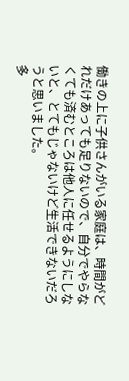働きの上に子供さんがいる家庭は、時間がどれだけあっても足りないので、自分でやらなくても済むところは他人に任せるようにしないと、とてもじゃないけど生活できないだろうと思いました。
多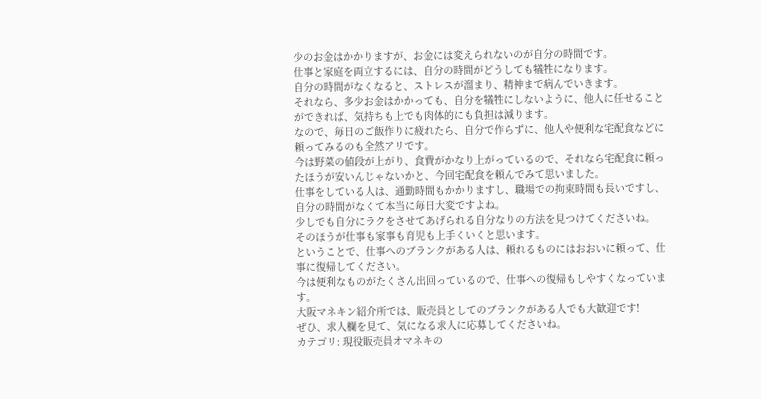少のお金はかかりますが、お金には変えられないのが自分の時間です。
仕事と家庭を両立するには、自分の時間がどうしても犠牲になります。
自分の時間がなくなると、ストレスが溜まり、精神まで病んでいきます。
それなら、多少お金はかかっても、自分を犠牲にしないように、他人に任せることができれば、気持ちも上でも肉体的にも負担は減ります。
なので、毎日のご飯作りに疲れたら、自分で作らずに、他人や便利な宅配食などに頼ってみるのも全然アリです。
今は野菜の値段が上がり、食費がかなり上がっているので、それなら宅配食に頼ったほうが安いんじゃないかと、今回宅配食を頼んでみて思いました。
仕事をしている人は、通勤時間もかかりますし、職場での拘束時間も長いですし、自分の時間がなくて本当に毎日大変ですよね。
少しでも自分にラクをさせてあげられる自分なりの方法を見つけてくださいね。
そのほうが仕事も家事も育児も上手くいくと思います。
ということで、仕事へのブランクがある人は、頼れるものにはおおいに頼って、仕事に復帰してください。
今は便利なものがたくさん出回っているので、仕事への復帰もしやすくなっています。
大阪マネキン紹介所では、販売員としてのブランクがある人でも大歓迎です!
ぜひ、求人欄を見て、気になる求人に応募してくださいね。
カテゴリ: 現役販売員オマネキの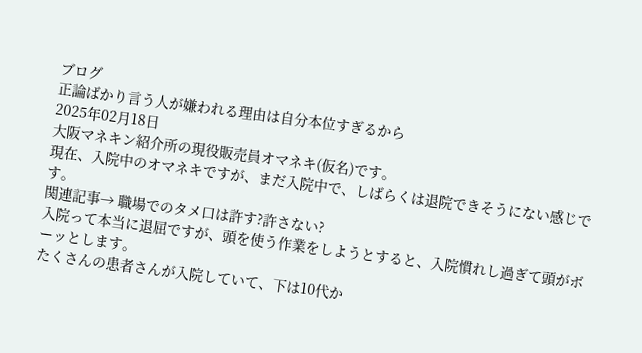ブログ
正論ばかり言う人が嫌われる理由は自分本位すぎるから
2025年02月18日
大阪マネキン紹介所の現役販売員オマネキ(仮名)です。
現在、入院中のオマネキですが、まだ入院中で、しばらくは退院できそうにない感じです。
関連記事→ 職場でのタメ口は許す?許さない?
入院って本当に退屈ですが、頭を使う作業をしようとすると、入院慣れし過ぎて頭がボーッとします。
たくさんの患者さんが入院していて、下は10代か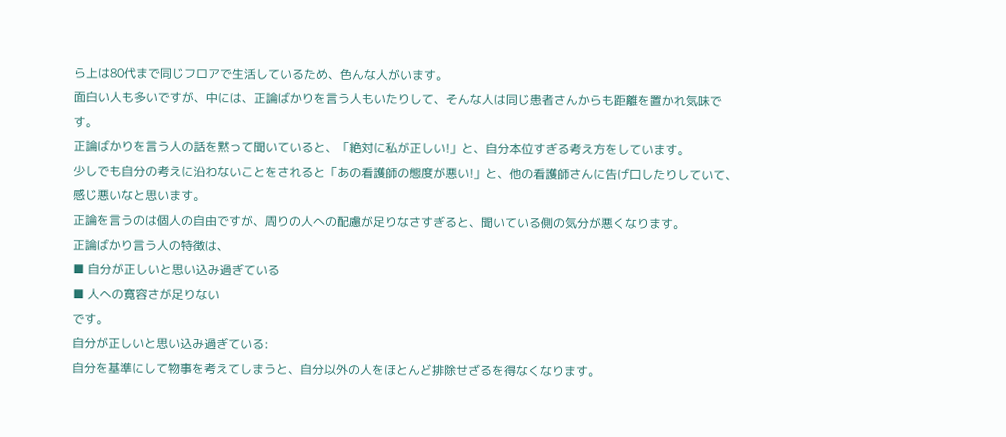ら上は80代まで同じフロアで生活しているため、色んな人がいます。
面白い人も多いですが、中には、正論ばかりを言う人もいたりして、そんな人は同じ患者さんからも距離を置かれ気味です。
正論ばかりを言う人の話を黙って聞いていると、「絶対に私が正しい!」と、自分本位すぎる考え方をしています。
少しでも自分の考えに沿わないことをされると「あの看護師の態度が悪い!」と、他の看護師さんに告げ口したりしていて、感じ悪いなと思います。
正論を言うのは個人の自由ですが、周りの人への配慮が足りなさすぎると、聞いている側の気分が悪くなります。
正論ばかり言う人の特徴は、
■ 自分が正しいと思い込み過ぎている
■ 人への寛容さが足りない
です。
自分が正しいと思い込み過ぎている:
自分を基準にして物事を考えてしまうと、自分以外の人をほとんど排除せざるを得なくなります。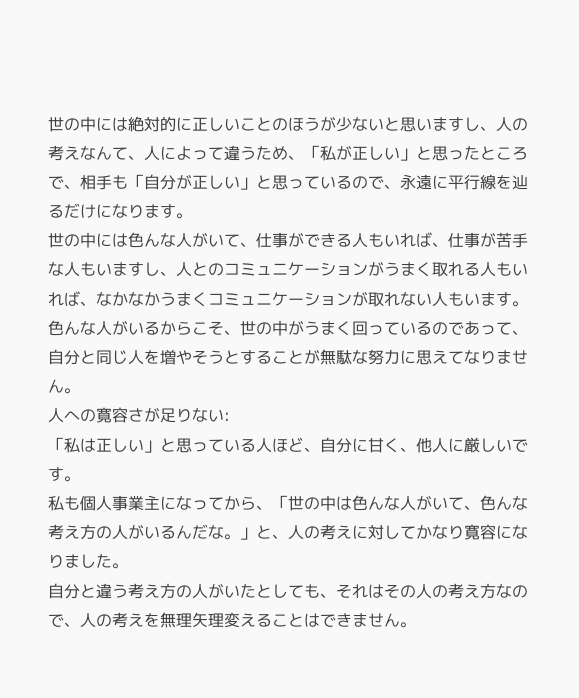世の中には絶対的に正しいことのほうが少ないと思いますし、人の考えなんて、人によって違うため、「私が正しい」と思ったところで、相手も「自分が正しい」と思っているので、永遠に平行線を辿るだけになります。
世の中には色んな人がいて、仕事ができる人もいれば、仕事が苦手な人もいますし、人とのコミュニケーションがうまく取れる人もいれば、なかなかうまくコミュニケーションが取れない人もいます。
色んな人がいるからこそ、世の中がうまく回っているのであって、自分と同じ人を増やそうとすることが無駄な努力に思えてなりません。
人への寛容さが足りない:
「私は正しい」と思っている人ほど、自分に甘く、他人に厳しいです。
私も個人事業主になってから、「世の中は色んな人がいて、色んな考え方の人がいるんだな。」と、人の考えに対してかなり寛容になりました。
自分と違う考え方の人がいたとしても、それはその人の考え方なので、人の考えを無理矢理変えることはできません。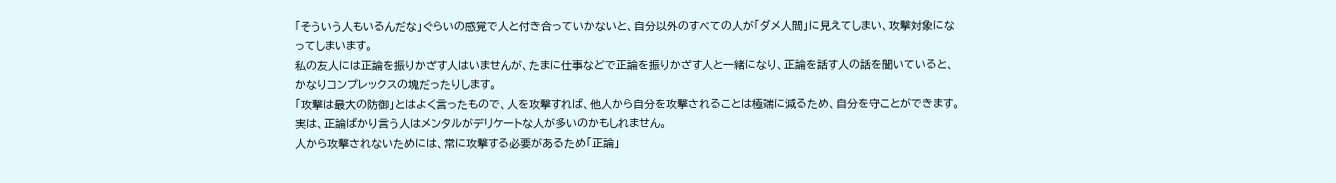「そういう人もいるんだな」ぐらいの感覚で人と付き合っていかないと、自分以外のすべての人が「ダメ人間」に見えてしまい、攻撃対象になってしまいます。
私の友人には正論を振りかざす人はいませんが、たまに仕事などで正論を振りかざす人と一緒になり、正論を話す人の話を聞いていると、かなりコンプレックスの塊だったりします。
「攻撃は最大の防御」とはよく言ったもので、人を攻撃すれば、他人から自分を攻撃されることは極端に減るため、自分を守ことができます。
実は、正論ばかり言う人はメンタルがデリケートな人が多いのかもしれません。
人から攻撃されないためには、常に攻撃する必要があるため「正論」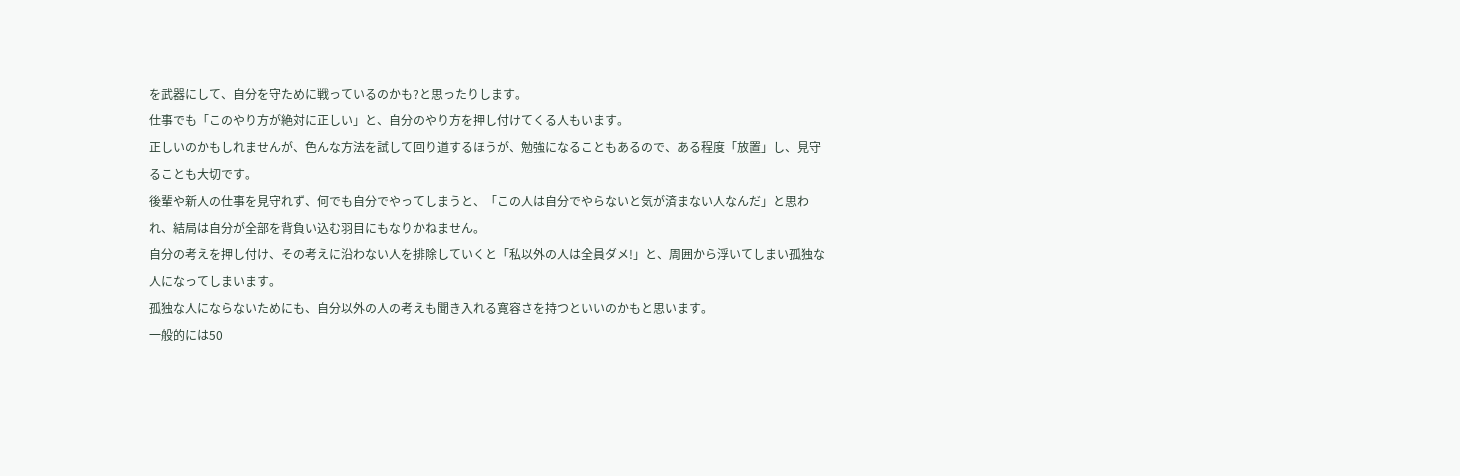を武器にして、自分を守ために戦っているのかも?と思ったりします。
仕事でも「このやり方が絶対に正しい」と、自分のやり方を押し付けてくる人もいます。
正しいのかもしれませんが、色んな方法を試して回り道するほうが、勉強になることもあるので、ある程度「放置」し、見守ることも大切です。
後輩や新人の仕事を見守れず、何でも自分でやってしまうと、「この人は自分でやらないと気が済まない人なんだ」と思われ、結局は自分が全部を背負い込む羽目にもなりかねません。
自分の考えを押し付け、その考えに沿わない人を排除していくと「私以外の人は全員ダメ!」と、周囲から浮いてしまい孤独な人になってしまいます。
孤独な人にならないためにも、自分以外の人の考えも聞き入れる寛容さを持つといいのかもと思います。
一般的には50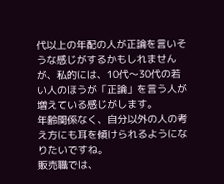代以上の年配の人が正論を言いそうな感じがするかもしれませんが、私的には、10代〜30代の若い人のほうが「正論」を言う人が増えている感じがします。
年齢関係なく、自分以外の人の考え方にも耳を傾けられるようになりたいですね。
販売職では、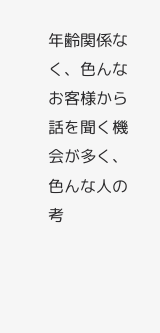年齢関係なく、色んなお客様から話を聞く機会が多く、色んな人の考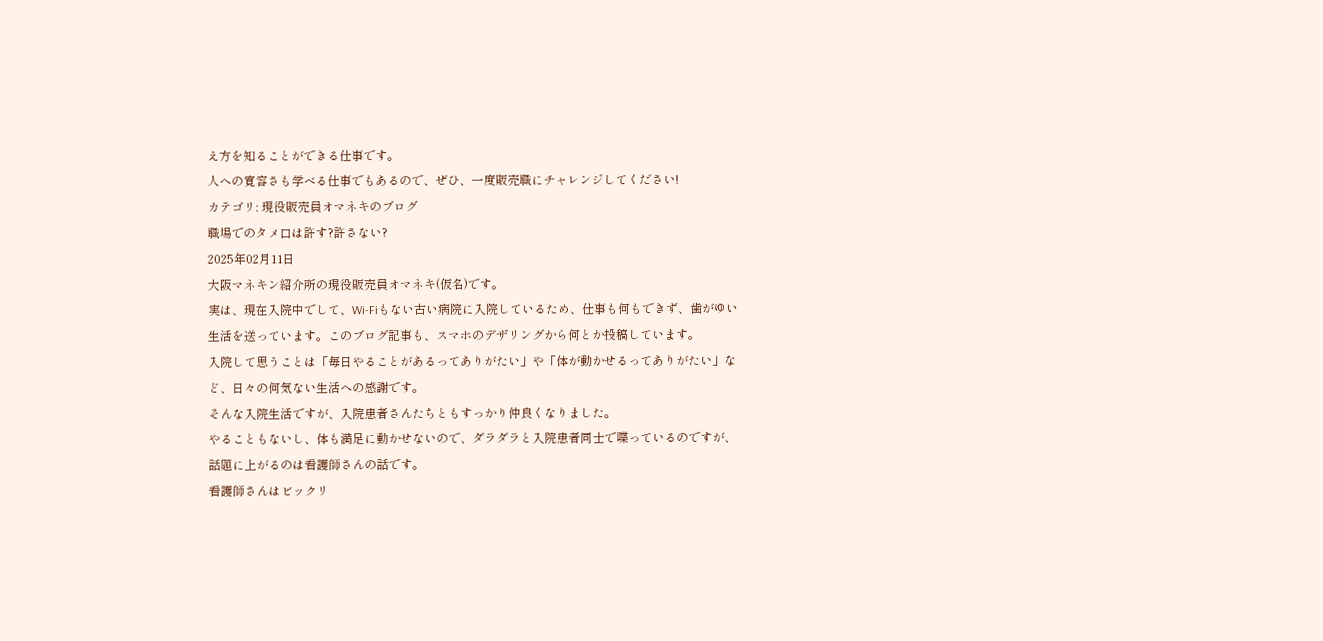え方を知ることができる仕事です。
人への寛容さも学べる仕事でもあるので、ぜひ、一度販売職にチャレンジしてください!
カテゴリ: 現役販売員オマネキのブログ
職場でのタメ口は許す?許さない?
2025年02月11日
大阪マネキン紹介所の現役販売員オマネキ(仮名)です。
実は、現在入院中でして、Wi-Fiもない古い病院に入院しているため、仕事も何もできず、歯がゆい生活を送っています。このブログ記事も、スマホのデザリングから何とか投稿しています。
入院して思うことは「毎日やることがあるってありがたい」や「体が動かせるってありがたい」など、日々の何気ない生活への感謝です。
そんな入院生活ですが、入院患者さんたちともすっかり仲良くなりました。
やることもないし、体も満足に動かせないので、ダラダラと入院患者同士で喋っているのですが、話題に上がるのは看護師さんの話です。
看護師さんはビックリ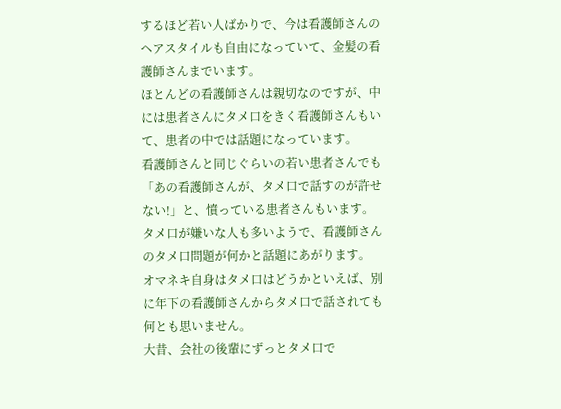するほど若い人ばかりで、今は看護師さんのヘアスタイルも自由になっていて、金髪の看護師さんまでいます。
ほとんどの看護師さんは親切なのですが、中には患者さんにタメ口をきく看護師さんもいて、患者の中では話題になっています。
看護師さんと同じぐらいの若い患者さんでも「あの看護師さんが、タメ口で話すのが許せない!」と、憤っている患者さんもいます。
タメ口が嫌いな人も多いようで、看護師さんのタメ口問題が何かと話題にあがります。
オマネキ自身はタメ口はどうかといえば、別に年下の看護師さんからタメ口で話されても何とも思いません。
大昔、会社の後輩にずっとタメ口で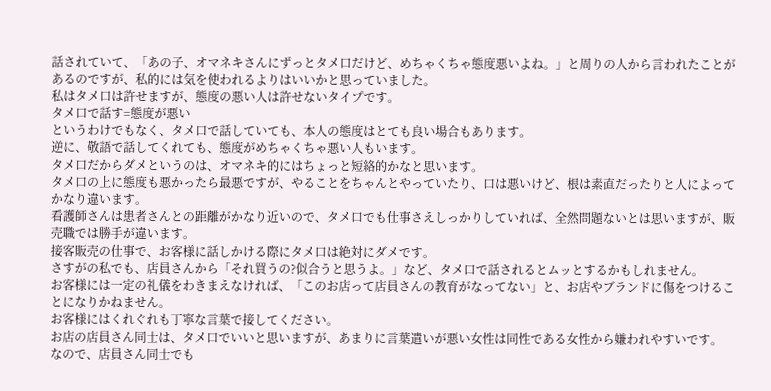話されていて、「あの子、オマネキさんにずっとタメ口だけど、めちゃくちゃ態度悪いよね。」と周りの人から言われたことがあるのですが、私的には気を使われるよりはいいかと思っていました。
私はタメ口は許せますが、態度の悪い人は許せないタイプです。
タメ口で話す=態度が悪い
というわけでもなく、タメ口で話していても、本人の態度はとても良い場合もあります。
逆に、敬語で話してくれても、態度がめちゃくちゃ悪い人もいます。
タメ口だからダメというのは、オマネキ的にはちょっと短絡的かなと思います。
タメ口の上に態度も悪かったら最悪ですが、やることをちゃんとやっていたり、口は悪いけど、根は素直だったりと人によってかなり違います。
看護師さんは患者さんとの距離がかなり近いので、タメ口でも仕事さえしっかりしていれば、全然問題ないとは思いますが、販売職では勝手が違います。
接客販売の仕事で、お客様に話しかける際にタメ口は絶対にダメです。
さすがの私でも、店員さんから「それ買うの?似合うと思うよ。」など、タメ口で話されるとムッとするかもしれません。
お客様には一定の礼儀をわきまえなければ、「このお店って店員さんの教育がなってない」と、お店やブランドに傷をつけることになりかねません。
お客様にはくれぐれも丁寧な言葉で接してください。
お店の店員さん同士は、タメ口でいいと思いますが、あまりに言葉遣いが悪い女性は同性である女性から嫌われやすいです。
なので、店員さん同士でも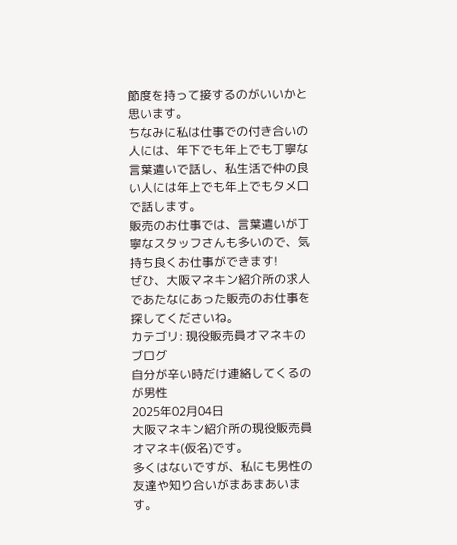節度を持って接するのがいいかと思います。
ちなみに私は仕事での付き合いの人には、年下でも年上でも丁寧な言葉遣いで話し、私生活で仲の良い人には年上でも年上でもタメ口で話します。
販売のお仕事では、言葉遣いが丁寧なスタッフさんも多いので、気持ち良くお仕事ができます!
ぜひ、大阪マネキン紹介所の求人であたなにあった販売のお仕事を探してくださいね。
カテゴリ: 現役販売員オマネキのブログ
自分が辛い時だけ連絡してくるのが男性
2025年02月04日
大阪マネキン紹介所の現役販売員オマネキ(仮名)です。
多くはないですが、私にも男性の友達や知り合いがまあまあいます。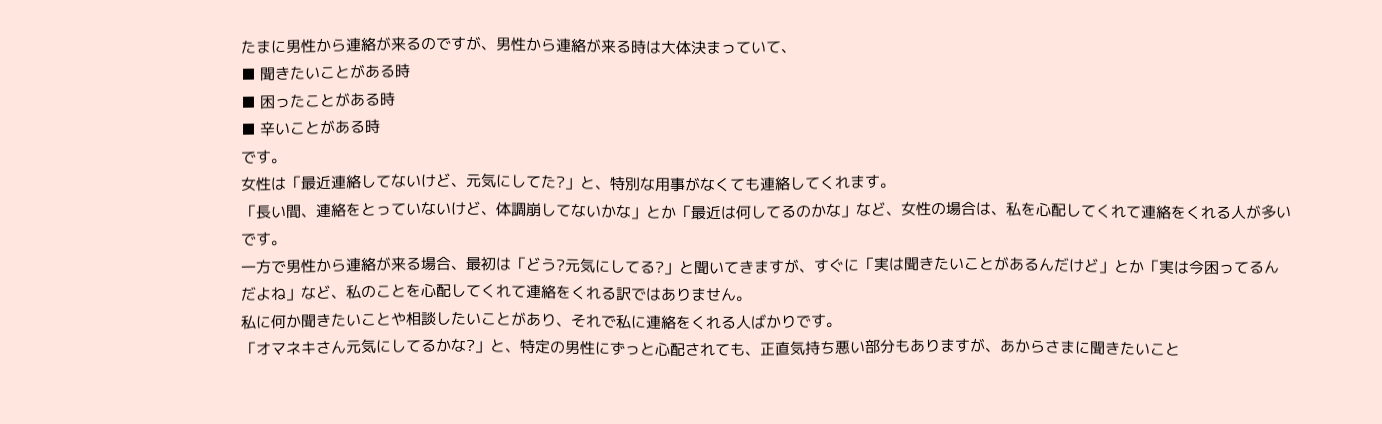たまに男性から連絡が来るのですが、男性から連絡が来る時は大体決まっていて、
■ 聞きたいことがある時
■ 困ったことがある時
■ 辛いことがある時
です。
女性は「最近連絡してないけど、元気にしてた?」と、特別な用事がなくても連絡してくれます。
「長い間、連絡をとっていないけど、体調崩してないかな」とか「最近は何してるのかな」など、女性の場合は、私を心配してくれて連絡をくれる人が多いです。
一方で男性から連絡が来る場合、最初は「どう?元気にしてる?」と聞いてきますが、すぐに「実は聞きたいことがあるんだけど」とか「実は今困ってるんだよね」など、私のことを心配してくれて連絡をくれる訳ではありません。
私に何か聞きたいことや相談したいことがあり、それで私に連絡をくれる人ばかりです。
「オマネキさん元気にしてるかな?」と、特定の男性にずっと心配されても、正直気持ち悪い部分もありますが、あからさまに聞きたいこと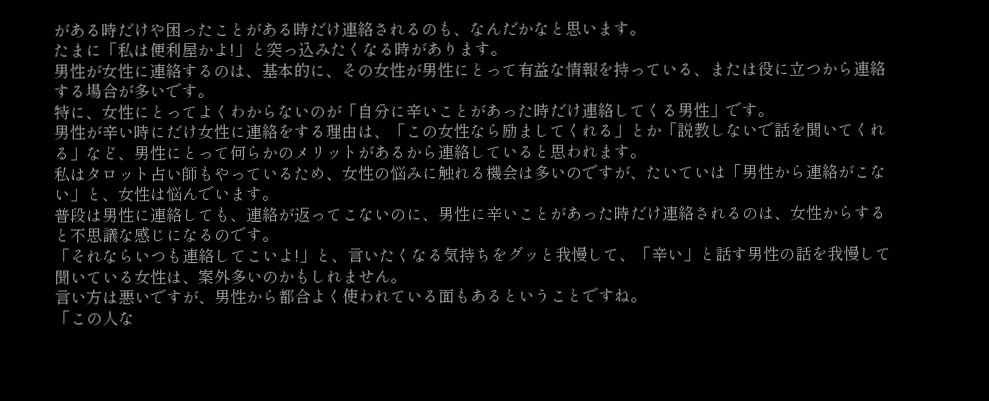がある時だけや困ったことがある時だけ連絡されるのも、なんだかなと思います。
たまに「私は便利屋かよ!」と突っ込みたくなる時があります。
男性が女性に連絡するのは、基本的に、その女性が男性にとって有益な情報を持っている、または役に立つから連絡する場合が多いです。
特に、女性にとってよくわからないのが「自分に辛いことがあった時だけ連絡してくる男性」です。
男性が辛い時にだけ女性に連絡をする理由は、「この女性なら励ましてくれる」とか「説教しないで話を聞いてくれる」など、男性にとって何らかのメリットがあるから連絡していると思われます。
私はタロット占い師もやっているため、女性の悩みに触れる機会は多いのですが、たいていは「男性から連絡がこない」と、女性は悩んでいます。
普段は男性に連絡しても、連絡が返ってこないのに、男性に辛いことがあった時だけ連絡されるのは、女性からすると不思議な感じになるのです。
「それならいつも連絡してこいよ!」と、言いたくなる気持ちをグッと我慢して、「辛い」と話す男性の話を我慢して聞いている女性は、案外多いのかもしれません。
言い方は悪いですが、男性から都合よく使われている面もあるということですね。
「この人な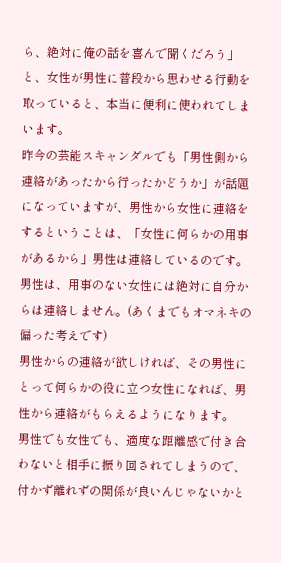ら、絶対に俺の話を喜んで聞くだろう」と、女性が男性に普段から思わせる行動を取っていると、本当に便利に使われてしまいます。
昨今の芸能スキャンダルでも「男性側から連絡があったから行ったかどうか」が話題になっていますが、男性から女性に連絡をするということは、「女性に何らかの用事があるから」男性は連絡しているのです。
男性は、用事のない女性には絶対に自分からは連絡しません。(あくまでもオマネキの偏った考えです)
男性からの連絡が欲しければ、その男性にとって何らかの役に立つ女性になれば、男性から連絡がもらえるようになります。
男性でも女性でも、適度な距離感で付き合わないと相手に振り回されてしまうので、付かず離れずの関係が良いんじゃないかと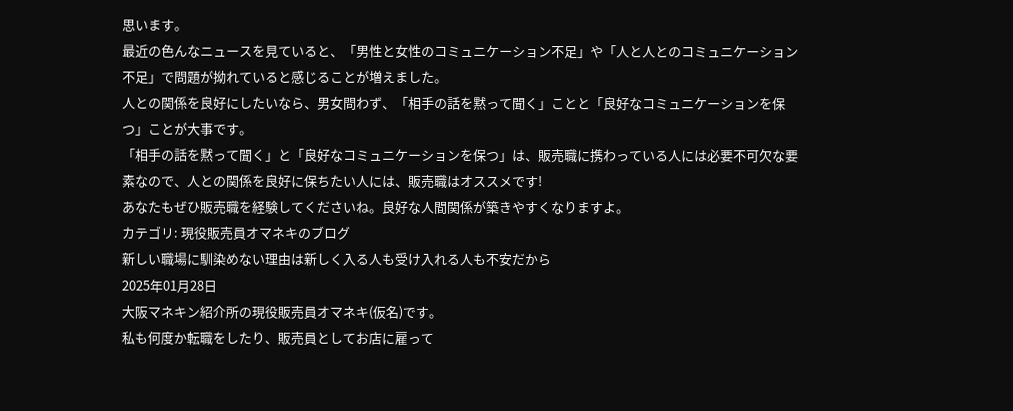思います。
最近の色んなニュースを見ていると、「男性と女性のコミュニケーション不足」や「人と人とのコミュニケーション不足」で問題が拗れていると感じることが増えました。
人との関係を良好にしたいなら、男女問わず、「相手の話を黙って聞く」ことと「良好なコミュニケーションを保つ」ことが大事です。
「相手の話を黙って聞く」と「良好なコミュニケーションを保つ」は、販売職に携わっている人には必要不可欠な要素なので、人との関係を良好に保ちたい人には、販売職はオススメです!
あなたもぜひ販売職を経験してくださいね。良好な人間関係が築きやすくなりますよ。
カテゴリ: 現役販売員オマネキのブログ
新しい職場に馴染めない理由は新しく入る人も受け入れる人も不安だから
2025年01月28日
大阪マネキン紹介所の現役販売員オマネキ(仮名)です。
私も何度か転職をしたり、販売員としてお店に雇って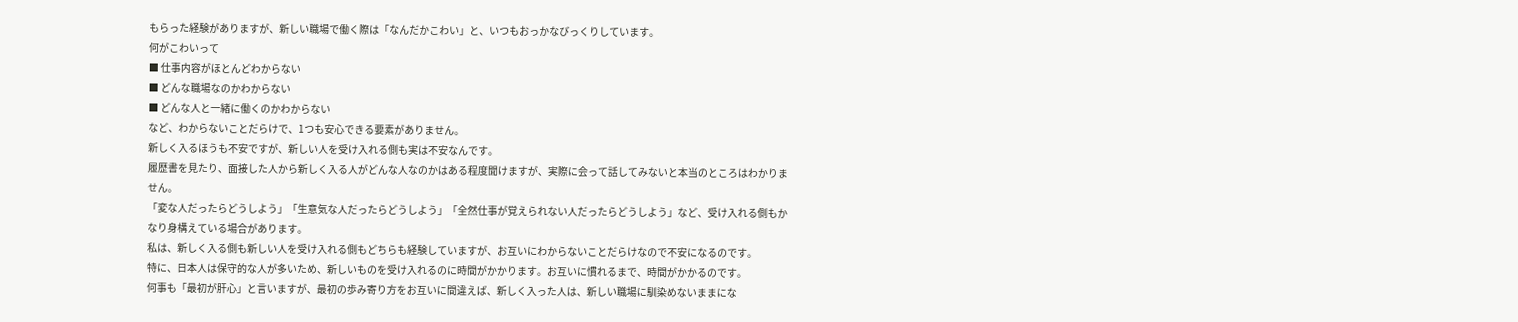もらった経験がありますが、新しい職場で働く際は「なんだかこわい」と、いつもおっかなびっくりしています。
何がこわいって
■ 仕事内容がほとんどわからない
■ どんな職場なのかわからない
■ どんな人と一緒に働くのかわからない
など、わからないことだらけで、1つも安心できる要素がありません。
新しく入るほうも不安ですが、新しい人を受け入れる側も実は不安なんです。
履歴書を見たり、面接した人から新しく入る人がどんな人なのかはある程度聞けますが、実際に会って話してみないと本当のところはわかりません。
「変な人だったらどうしよう」「生意気な人だったらどうしよう」「全然仕事が覚えられない人だったらどうしよう」など、受け入れる側もかなり身構えている場合があります。
私は、新しく入る側も新しい人を受け入れる側もどちらも経験していますが、お互いにわからないことだらけなので不安になるのです。
特に、日本人は保守的な人が多いため、新しいものを受け入れるのに時間がかかります。お互いに慣れるまで、時間がかかるのです。
何事も「最初が肝心」と言いますが、最初の歩み寄り方をお互いに間違えば、新しく入った人は、新しい職場に馴染めないままにな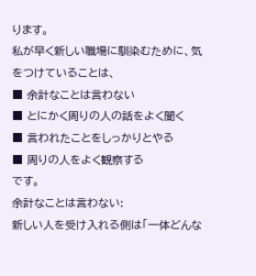ります。
私が早く新しい職場に馴染むために、気をつけていることは、
■ 余計なことは言わない
■ とにかく周りの人の話をよく聞く
■ 言われたことをしっかりとやる
■ 周りの人をよく観察する
です。
余計なことは言わない:
新しい人を受け入れる側は「一体どんな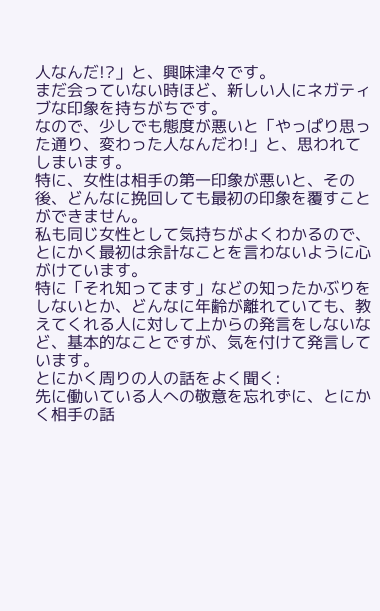人なんだ!?」と、興味津々です。
まだ会っていない時ほど、新しい人にネガティブな印象を持ちがちです。
なので、少しでも態度が悪いと「やっぱり思った通り、変わった人なんだわ!」と、思われてしまいます。
特に、女性は相手の第一印象が悪いと、その後、どんなに挽回しても最初の印象を覆すことができません。
私も同じ女性として気持ちがよくわかるので、とにかく最初は余計なことを言わないように心がけています。
特に「それ知ってます」などの知ったかぶりをしないとか、どんなに年齢が離れていても、教えてくれる人に対して上からの発言をしないなど、基本的なことですが、気を付けて発言しています。
とにかく周りの人の話をよく聞く:
先に働いている人への敬意を忘れずに、とにかく相手の話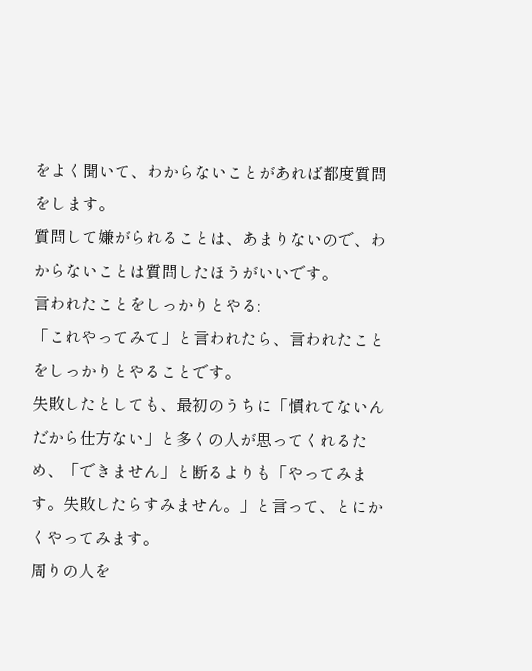をよく聞いて、わからないことがあれば都度質問をします。
質問して嫌がられることは、あまりないので、わからないことは質問したほうがいいです。
言われたことをしっかりとやる:
「これやってみて」と言われたら、言われたことをしっかりとやることです。
失敗したとしても、最初のうちに「慣れてないんだから仕方ない」と多くの人が思ってくれるため、「できません」と断るよりも「やってみます。失敗したらすみません。」と言って、とにかくやってみます。
周りの人を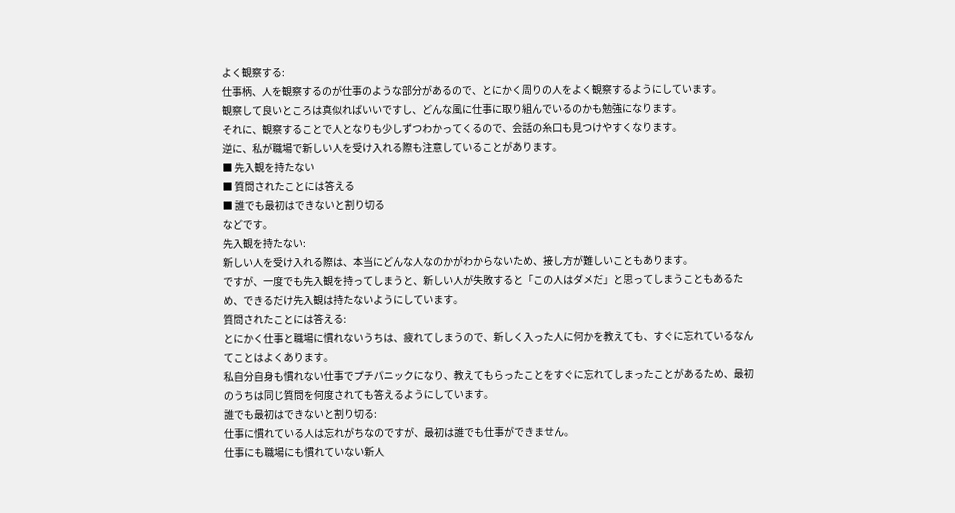よく観察する:
仕事柄、人を観察するのが仕事のような部分があるので、とにかく周りの人をよく観察するようにしています。
観察して良いところは真似ればいいですし、どんな風に仕事に取り組んでいるのかも勉強になります。
それに、観察することで人となりも少しずつわかってくるので、会話の糸口も見つけやすくなります。
逆に、私が職場で新しい人を受け入れる際も注意していることがあります。
■ 先入観を持たない
■ 質問されたことには答える
■ 誰でも最初はできないと割り切る
などです。
先入観を持たない:
新しい人を受け入れる際は、本当にどんな人なのかがわからないため、接し方が難しいこともあります。
ですが、一度でも先入観を持ってしまうと、新しい人が失敗すると「この人はダメだ」と思ってしまうこともあるため、できるだけ先入観は持たないようにしています。
質問されたことには答える:
とにかく仕事と職場に慣れないうちは、疲れてしまうので、新しく入った人に何かを教えても、すぐに忘れているなんてことはよくあります。
私自分自身も慣れない仕事でプチパニックになり、教えてもらったことをすぐに忘れてしまったことがあるため、最初のうちは同じ質問を何度されても答えるようにしています。
誰でも最初はできないと割り切る:
仕事に慣れている人は忘れがちなのですが、最初は誰でも仕事ができません。
仕事にも職場にも慣れていない新人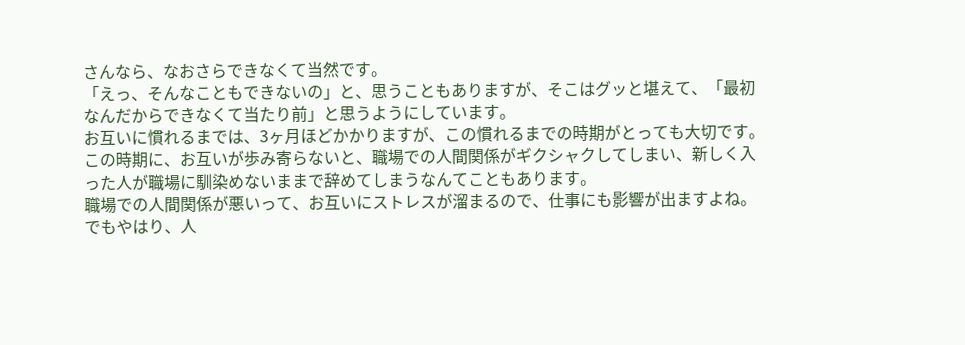さんなら、なおさらできなくて当然です。
「えっ、そんなこともできないの」と、思うこともありますが、そこはグッと堪えて、「最初なんだからできなくて当たり前」と思うようにしています。
お互いに慣れるまでは、3ヶ月ほどかかりますが、この慣れるまでの時期がとっても大切です。
この時期に、お互いが歩み寄らないと、職場での人間関係がギクシャクしてしまい、新しく入った人が職場に馴染めないままで辞めてしまうなんてこともあります。
職場での人間関係が悪いって、お互いにストレスが溜まるので、仕事にも影響が出ますよね。
でもやはり、人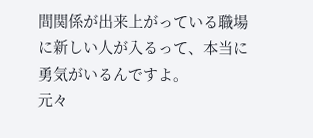間関係が出来上がっている職場に新しい人が入るって、本当に勇気がいるんですよ。
元々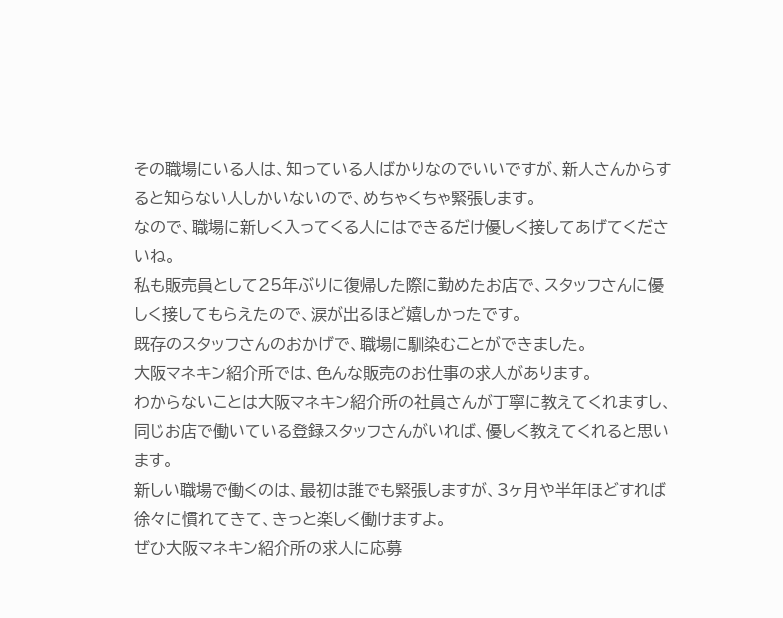その職場にいる人は、知っている人ばかりなのでいいですが、新人さんからすると知らない人しかいないので、めちゃくちゃ緊張します。
なので、職場に新しく入ってくる人にはできるだけ優しく接してあげてくださいね。
私も販売員として25年ぶりに復帰した際に勤めたお店で、スタッフさんに優しく接してもらえたので、涙が出るほど嬉しかったです。
既存のスタッフさんのおかげで、職場に馴染むことができました。
大阪マネキン紹介所では、色んな販売のお仕事の求人があります。
わからないことは大阪マネキン紹介所の社員さんが丁寧に教えてくれますし、同じお店で働いている登録スタッフさんがいれば、優しく教えてくれると思います。
新しい職場で働くのは、最初は誰でも緊張しますが、3ヶ月や半年ほどすれば徐々に慣れてきて、きっと楽しく働けますよ。
ぜひ大阪マネキン紹介所の求人に応募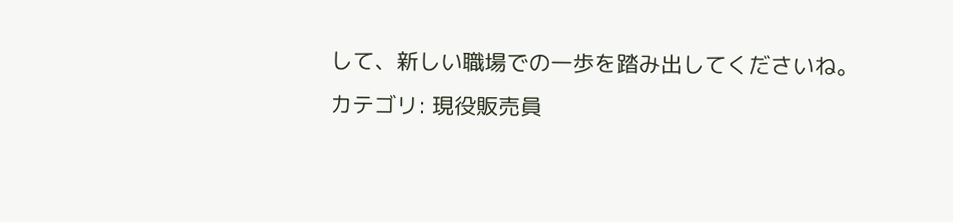して、新しい職場での一歩を踏み出してくださいね。
カテゴリ: 現役販売員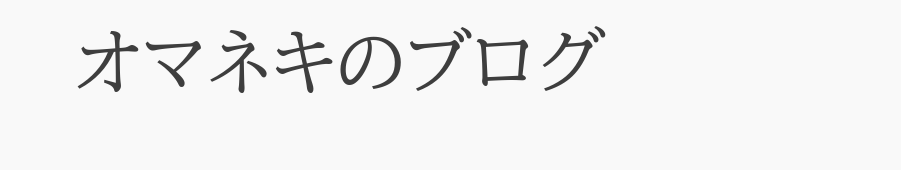オマネキのブログ